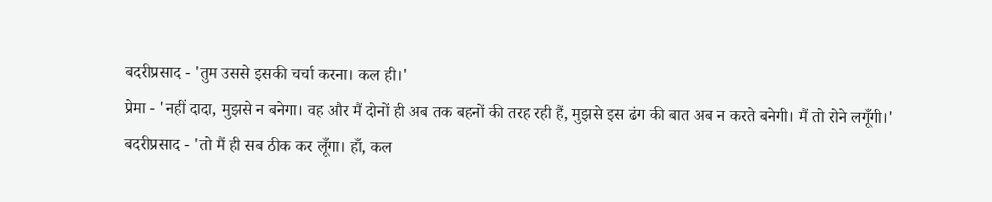बदरीप्रसाद - 'तुम उससे इसकी चर्चा करना। कल ही।'
प्रेमा - 'नहीं दादा, मुझसे न बनेगा। वह और मैं दोनों ही अब तक बहनों की तरह रही हैं, मुझसे इस ढंग की बात अब न करते बनेगी। मैं तो रोने लगूँगी।'
बदरीप्रसाद - 'तो मैं ही सब ठीक कर लूँगा। हाँ, कल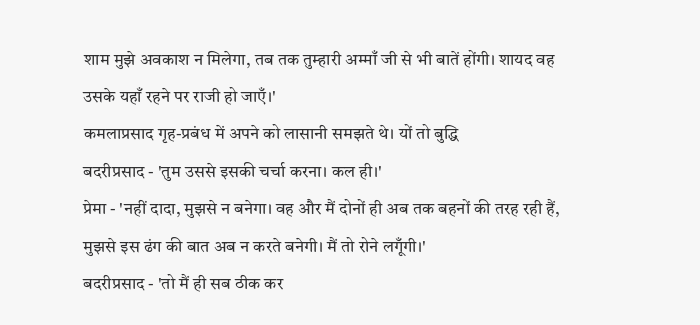शाम मुझे अवकाश न मिलेगा, तब तक तुम्हारी अम्माँ जी से भी बातें होंगी। शायद वह उसके यहाँ रहने पर राजी हो जाएँ।'
कमलाप्रसाद गृह-प्रबंध में अपने को लासानी समझते थे। यों तो बुद्धि
बदरीप्रसाद - 'तुम उससे इसकी चर्चा करना। कल ही।'
प्रेमा - 'नहीं दादा, मुझसे न बनेगा। वह और मैं दोनों ही अब तक बहनों की तरह रही हैं, मुझसे इस ढंग की बात अब न करते बनेगी। मैं तो रोने लगूँगी।'
बदरीप्रसाद - 'तो मैं ही सब ठीक कर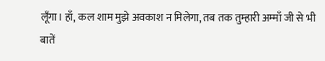लूँगा। हाँ, कल शाम मुझे अवकाश न मिलेगा, तब तक तुम्हारी अम्माँ जी से भी बातें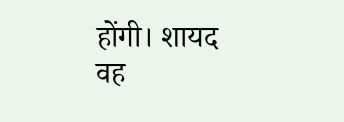होंगी। शायद वह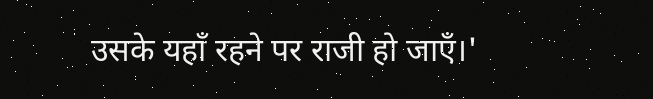उसके यहाँ रहने पर राजी हो जाएँ।'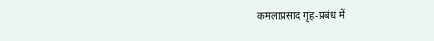कमलाप्रसाद गृह-प्रबंध में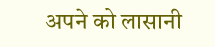अपने को लासानी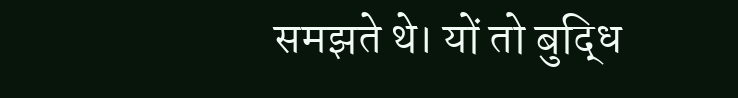समझते थे। यों तो बुद्धि